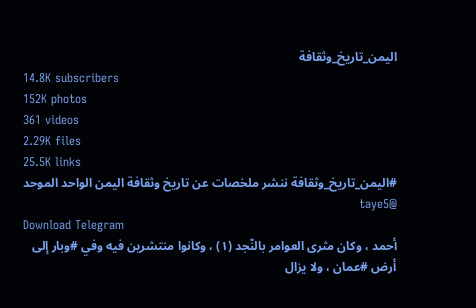اليمن_تاريخ_وثقافة
14.8K subscribers
152K photos
361 videos
2.29K files
25.5K links
#اليمن_تاريخ_وثقافة ننشر ملخصات عن تاريخ وثقافة اليمن الواحد الموحد @taye5
Download Telegram
أحمد ، وكان مثرى العوامر بالنّجد (١) ، وكانوا منتشرين فيه وفي #وبار إلى أرض #عمان ، ولا يزال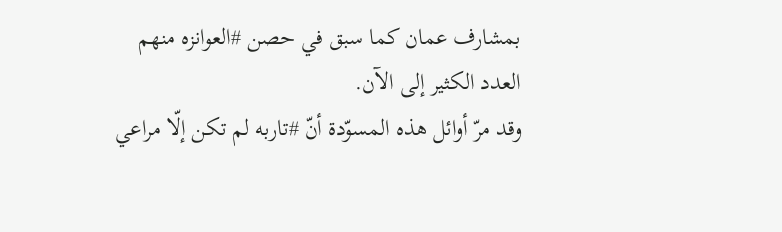بمشارف عمان كما سبق في حصن #العوانزه منهم العدد الكثير إلى الآن.
وقد مرّ أوائل هذه المسوّدة أنّ #تاربه لم تكن إلّا مراعي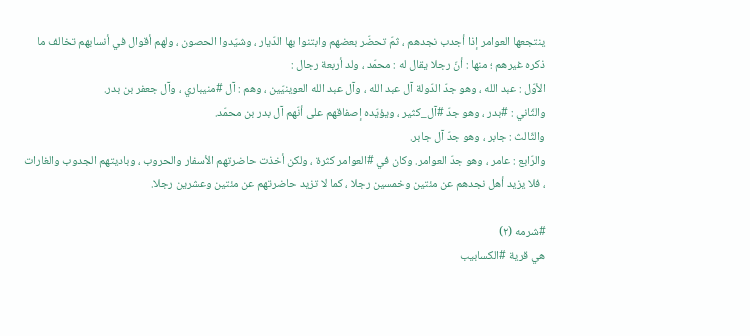ينتجعها العوامر إذا أجدب نجدهم ، ثمّ تحضّر بعضهم وابتنوا بها الدّيار ، وشيّدوا الحصون ، ولهم أقوال في أنسابهم تخالف ما ذكره غيرهم ؛ منها : أنّ رجلا يقال له : محمّد ، ولد أربعة رجال :
الأوّل : عبد الله ، وهو جدّ الدّولة آل عبد الله ، وآل عبد الله العوينيّين ، وهم : آل #منيباري ، وآل جعفر بن بدر.
والثّاني : #بدر ، وهو جدّ #آل_كثير ، ويؤيّده إصفاقهم على أنّهم آل بدر بن محمّد.
والثّالث : جابر ، وهو جدّ آل جابر.
والرّابع : عامر ، وهو جدّ العوامر. وكان في #العوامر كثرة ، ولكن أخذت حاضرتهم الأسفار والحروب ، وباديتهم الجدوب والغارات ، فلا يزيد أهل نجدهم عن مئتين وخمسين رجلا ، كما لا تزيد حاضرتهم عن مئتين وعشرين رجلا.

#شرمه (٢)
هي قرية #الكسابيب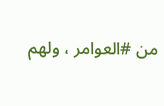من #العوامر ، ولهم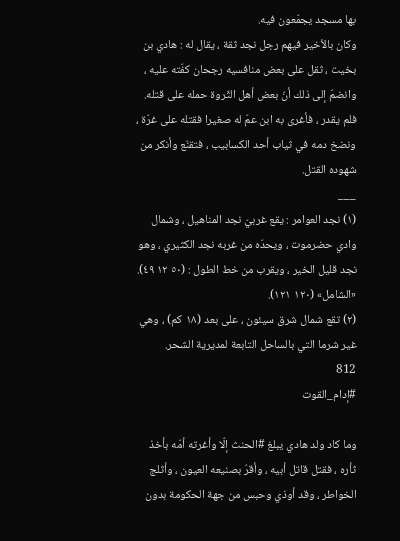بها مسجد يجمّعون فيه.
وكان بالأخير فيهم رجل نجد ثقة ، يقال له : هادي بن بخيت ، ثقل على بعض منافسيه رجحان كفّته عليه ، وانضمّ إلى ذلك أنّ بعض أهل الثّروة حمله على قتله. فلم يقدر ، فأغرى به ابن عمّ له صغيرا فقتله على غرّة ، ونضخ دمه في ثياب أحد الكسابيب ، فتقنّع وأنكر من شهوده القتل.
___
(١) نجد العوامر : يقع غربيّ نجد المناهيل ، وشمال وادي حضرموت ، ويحدّه من غربه نجد الكثيري ، وهو نجد قليل الخير ، ويقرب من خط الطول : (٥٠ ١٢ ٤٩). «الشامل» (١٢٠ ١٢١).
(٢) تقع شمال شرق سيئون ، على بعد (١٨ كم) ، وهي غير شرما التي بالساحل التابعة لمديرية الشحر.
812
#إدام_القوت

وما كاد ولد هادي يبلغ #الحنث إلّا وأغرته أمّه بأخذ ثأره ، فقتل قاتل أبيه ، وأقرّ بصنيعه العيون ، وأثلج الخواطر ، وقد أوذي وحبس من جهة الحكومة بدون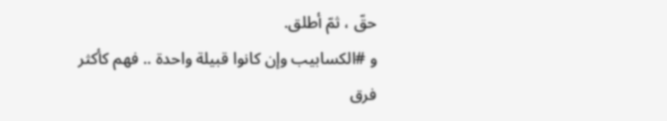حقّ ، ثمّ أطلق.
و #الكسابيب وإن كانوا قبيلة واحدة .. فهم كأكثر فرق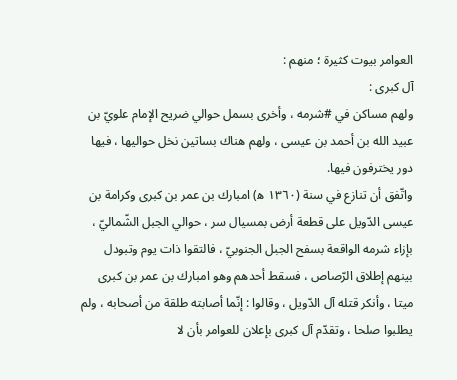العوامر بيوت كثيرة ؛ منهم :
آل كبرى :
ولهم مساكن في #شرمه ، وأخرى بسمل حوالي ضريح الإمام علويّ بن عبيد الله بن أحمد بن عيسى ، ولهم هناك بساتين نخل حواليها ، فيها دور يخترفون فيها.
واتّفق أن تنازع في سنة (١٣٦٠ ه‍) امبارك بن عمر بن كبرى وكرامة بن عيسى الدّويل على قطعة أرض بمسيال سر ، حوالي الجبل الشّماليّ ، بإزاء شرمه الواقعة بسفح الجبل الجنوبيّ ، فالتقوا ذات يوم وتبودل بينهم إطلاق الرّصاص ، فسقط أحدهم وهو امبارك بن عمر بن كبرى ميتا ، وأنكر قتله آل الدّويل ، وقالوا : إنّما أصابته طلقة من أصحابه ، ولم يطلبوا صلحا ، وتقدّم آل كبرى بإعلان للعوامر بأن لا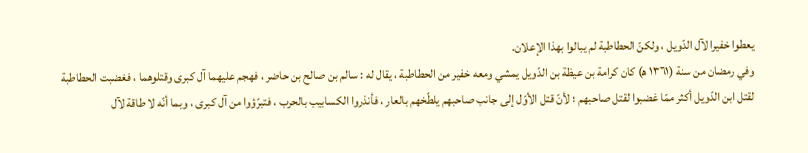يعطوا خفيرا لآل الدّويل ، ولكنّ الحطاطبة لم يبالوا بهذا الإعلان.
وفي رمضان من سنة (١٣٦١ ه‍) كان كرامة بن عيظة بن الدّويل يمشي ومعه خفير من الحطاطبة ، يقال له : سالم بن صالح بن حاضر ، فهجم عليهما آل كبرى وقتلوهما ، فغضبت الحطاطبة لقتل ابن الدّويل أكثر ممّا غضبوا لقتل صاحبهم ؛ لأنّ قتل الأوّل إلى جانب صاحبهم يلطّخهم بالعار ، فأنذروا الكسابيب بالحرب ، فتبرّؤوا من آل كبرى ، وبما أنّه لا طاقة لآل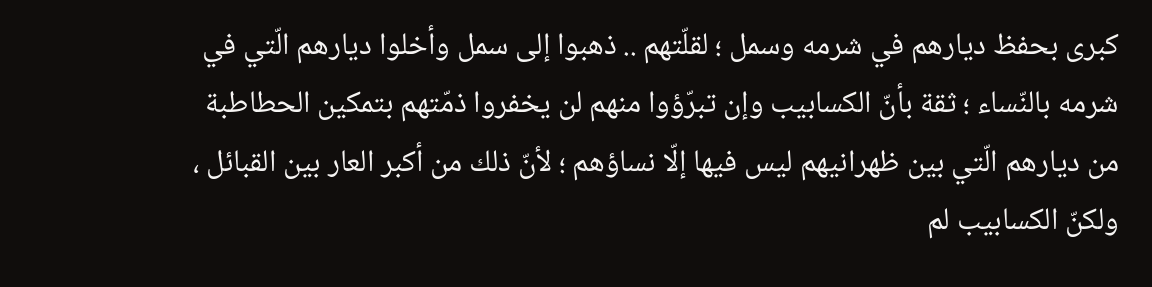كبرى بحفظ ديارهم في شرمه وسمل ؛ لقلّتهم .. ذهبوا إلى سمل وأخلوا ديارهم الّتي في شرمه بالنّساء ؛ ثقة بأنّ الكسابيب وإن تبرّؤوا منهم لن يخفروا ذمّتهم بتمكين الحطاطبة من ديارهم الّتي بين ظهرانيهم ليس فيها إلّا نساؤهم ؛ لأنّ ذلك من أكبر العار بين القبائل ، ولكنّ الكسابيب لم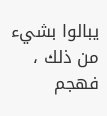يبالوا بشيء من ذلك ، فهجم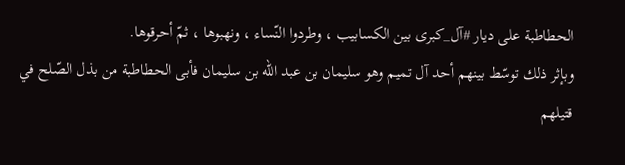الحطاطبة على ديار #آل_كبرى بين الكسابيب ، وطردوا النّساء ، ونهبوها ، ثمّ أحرقوها.
وبإثر ذلك توسّط بينهم أحد آل تميم وهو سليمان بن عبد الله بن سليمان فأبى الحطاطبة من بذل الصّلح في قتيلهم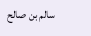سالم بن صالح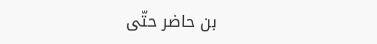بن حاضر حتّى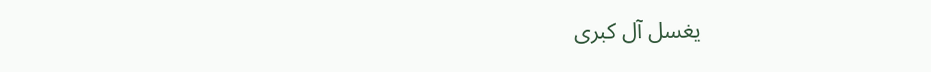يغسل آل كبرى